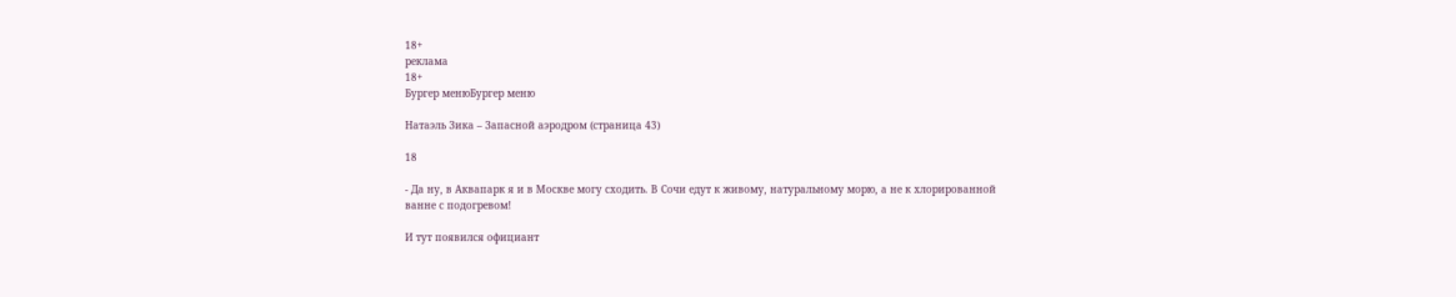18+
реклама
18+
Бургер менюБургер меню

Натаэль Зика – Запасной аэродром (страница 43)

18

- Да ну, в Аквапарк я и в Москве могу сходить. В Сочи едут к живому, натуральному морю, а не к хлорированной ванне с подогревом!

И тут появился официант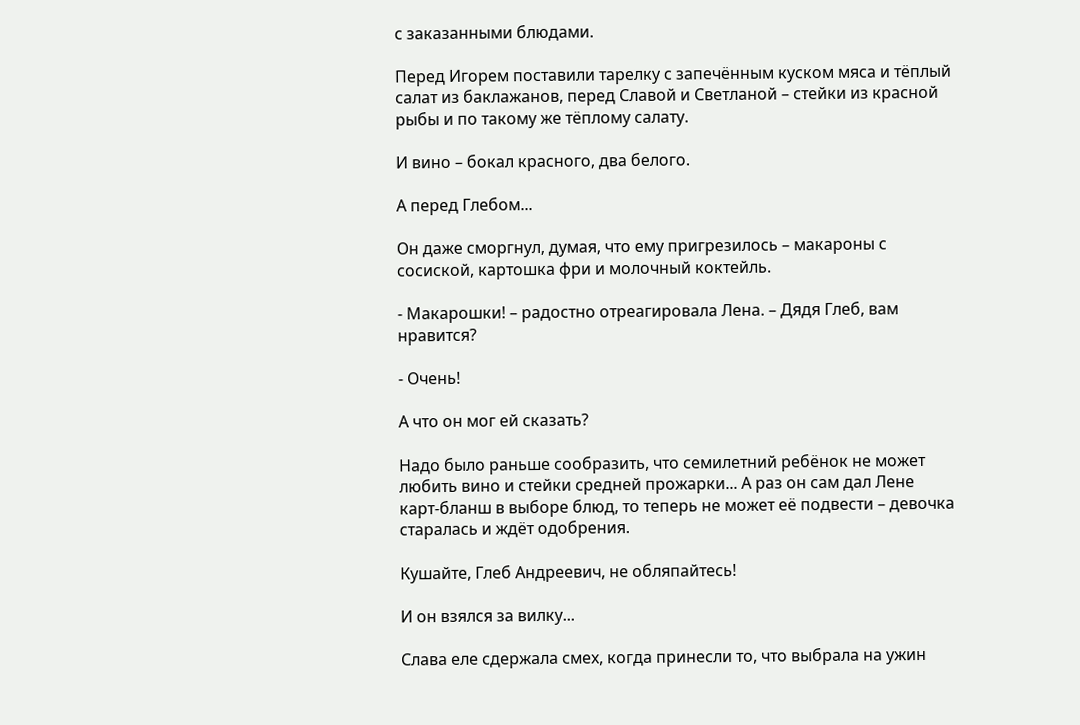с заказанными блюдами.

Перед Игорем поставили тарелку с запечённым куском мяса и тёплый салат из баклажанов, перед Славой и Светланой – стейки из красной рыбы и по такому же тёплому салату.

И вино – бокал красного, два белого.

А перед Глебом...

Он даже сморгнул, думая, что ему пригрезилось – макароны с сосиской, картошка фри и молочный коктейль.

- Макарошки! – радостно отреагировала Лена. – Дядя Глеб, вам нравится?

- Очень!

А что он мог ей сказать?

Надо было раньше сообразить, что семилетний ребёнок не может любить вино и стейки средней прожарки... А раз он сам дал Лене карт-бланш в выборе блюд, то теперь не может её подвести – девочка старалась и ждёт одобрения.

Кушайте, Глеб Андреевич, не обляпайтесь!

И он взялся за вилку...

Слава еле сдержала смех, когда принесли то, что выбрала на ужин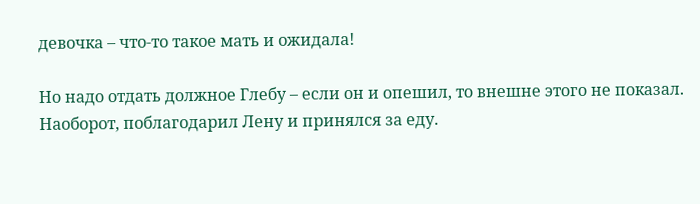девочка – что-то такое мать и ожидала!

Но надо отдать должное Глебу – если он и опешил, то внешне этого не показал. Наоборот, поблагодарил Лену и принялся за еду.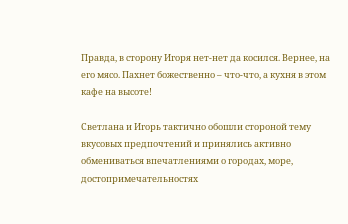Правда, в сторону Игоря нет-нет да косился. Вернее, на его мясо. Пахнет божественно – что-что, а кухня в этом кафе на высоте!

Светлана и Игорь тактично обошли стороной тему вкусовых предпочтений и принялись активно обмениваться впечатлениями о городах, море, достопримечательностях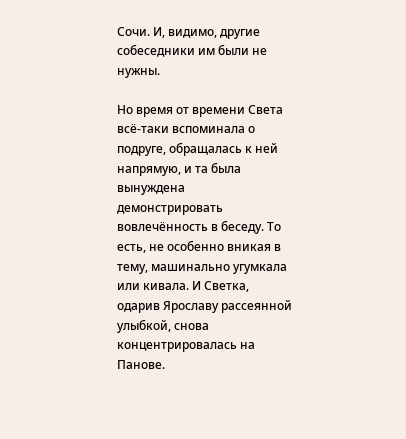Сочи. И, видимо, другие собеседники им были не нужны.

Но время от времени Света всё-таки вспоминала о подруге, обращалась к ней напрямую, и та была вынуждена демонстрировать вовлечённость в беседу. То есть, не особенно вникая в тему, машинально угумкала или кивала. И Светка, одарив Ярославу рассеянной улыбкой, снова концентрировалась на Панове.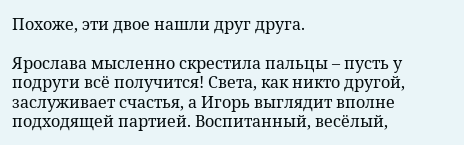Похоже, эти двое нашли друг друга.

Ярослава мысленно скрестила пальцы – пусть у подруги всё получится! Света, как никто другой, заслуживает счастья, а Игорь выглядит вполне подходящей партией. Воспитанный, весёлый,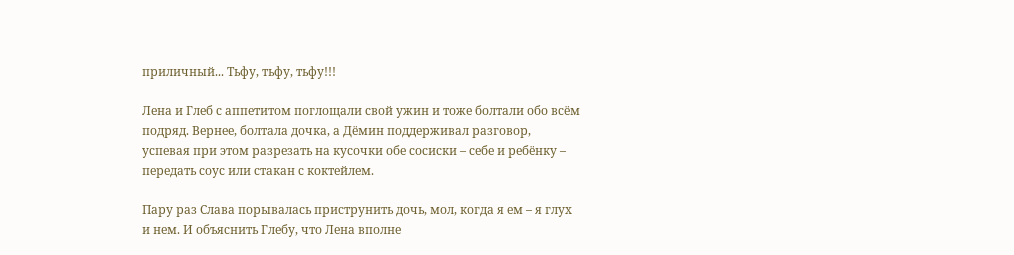приличный... Тьфу, тьфу, тьфу!!!

Лена и Глеб с аппетитом поглощали свой ужин и тоже болтали обо всём подряд. Вернее, болтала дочка, а Дёмин поддерживал разговор, успевая при этом разрезать на кусочки обе сосиски – себе и ребёнку – передать соус или стакан с коктейлем.

Пару раз Слава порывалась приструнить дочь, мол, когда я ем – я глух и нем. И объяснить Глебу, что Лена вполне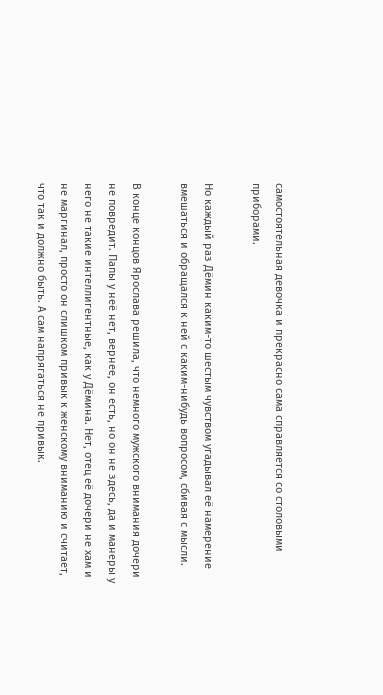самостоятельная девочка и прекрасно сама справляется со столовыми приборами.

Но каждый раз Дёмин каким-то шестым чувством угадывал её намерение вмешаться и обращался к ней с каким-нибудь вопросом, сбивая с мысли.

В конце концов Ярослава решила, что немного мужского внимания дочери не повредит. Папы у неё нет, вернее, он есть, но он не здесь, да и манеры у него не такие интеллигентные, как у Дёмина. Нет, отец её дочери не хам и не маргинал, просто он слишком привык к женскому вниманию и считает, что так и должно быть. А сам напрягаться не привык.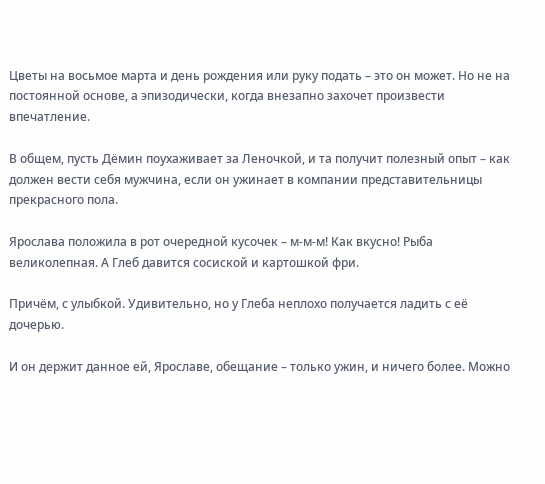Цветы на восьмое марта и день рождения или руку подать – это он может. Но не на постоянной основе, а эпизодически, когда внезапно захочет произвести впечатление.

В общем, пусть Дёмин поухаживает за Леночкой, и та получит полезный опыт – как должен вести себя мужчина, если он ужинает в компании представительницы прекрасного пола.

Ярослава положила в рот очередной кусочек – м-м-м! Как вкусно! Рыба великолепная. А Глеб давится сосиской и картошкой фри.

Причём, с улыбкой. Удивительно, но у Глеба неплохо получается ладить с её дочерью.

И он держит данное ей, Ярославе, обещание – только ужин, и ничего более. Можно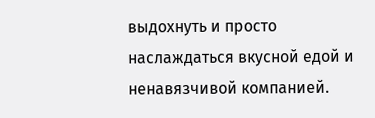выдохнуть и просто наслаждаться вкусной едой и ненавязчивой компанией.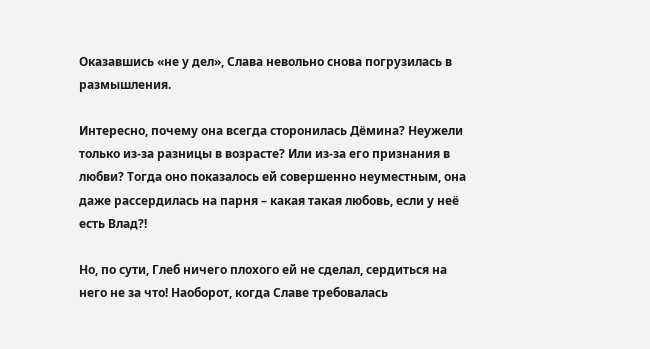Оказавшись «не у дел», Слава невольно снова погрузилась в размышления.

Интересно, почему она всегда сторонилась Дёмина? Неужели только из-за разницы в возрасте? Или из-за его признания в любви? Тогда оно показалось ей совершенно неуместным, она даже рассердилась на парня – какая такая любовь, если у неё есть Влад?!

Но, по сути, Глеб ничего плохого ей не сделал, сердиться на него не за что! Наоборот, когда Славе требовалась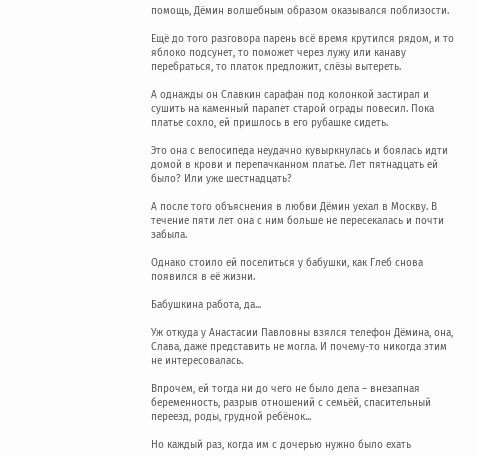помощь, Дёмин волшебным образом оказывался поблизости.

Ещё до того разговора парень всё время крутился рядом, и то яблоко подсунет, то поможет через лужу или канаву перебраться, то платок предложит, слёзы вытереть.

А однажды он Славкин сарафан под колонкой застирал и сушить на каменный парапет старой ограды повесил. Пока платье сохло, ей пришлось в его рубашке сидеть.

Это она с велосипеда неудачно кувыркнулась и боялась идти домой в крови и перепачканном платье. Лет пятнадцать ей было? Или уже шестнадцать?

А после того объяснения в любви Дёмин уехал в Москву. В течение пяти лет она с ним больше не пересекалась и почти забыла.

Однако стоило ей поселиться у бабушки, как Глеб снова появился в её жизни.

Бабушкина работа, да...

Уж откуда у Анастасии Павловны взялся телефон Дёмина, она, Слава, даже представить не могла. И почему-то никогда этим не интересовалась.

Впрочем, ей тогда ни до чего не было дела – внезапная беременность, разрыв отношений с семьёй, спасительный переезд, роды, грудной ребёнок...

Но каждый раз, когда им с дочерью нужно было ехать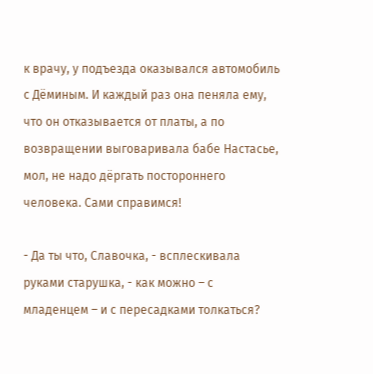к врачу, у подъезда оказывался автомобиль с Дёминым. И каждый раз она пеняла ему, что он отказывается от платы, а по возвращении выговаривала бабе Настасье, мол, не надо дёргать постороннего человека. Сами справимся!

- Да ты что, Славочка, - всплескивала руками старушка, - как можно – с младенцем – и с пересадками толкаться?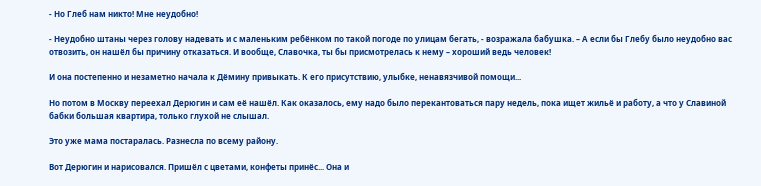- Но Глеб нам никто! Мне неудобно!

- Неудобно штаны через голову надевать и с маленьким ребёнком по такой погоде по улицам бегать, - возражала бабушка. – А если бы Глебу было неудобно вас отвозить, он нашёл бы причину отказаться. И вообще, Славочка, ты бы присмотрелась к нему – хороший ведь человек!

И она постепенно и незаметно начала к Дёмину привыкать. К его присутствию, улыбке, ненавязчивой помощи...

Но потом в Москву переехал Дерюгин и сам её нашёл. Как оказалось, ему надо было перекантоваться пару недель, пока ищет жильё и работу, а что у Славиной бабки большая квартира, только глухой не слышал.

Это уже мама постаралась. Разнесла по всему району.

Вот Дерюгин и нарисовался. Пришёл с цветами, конфеты принёс... Она и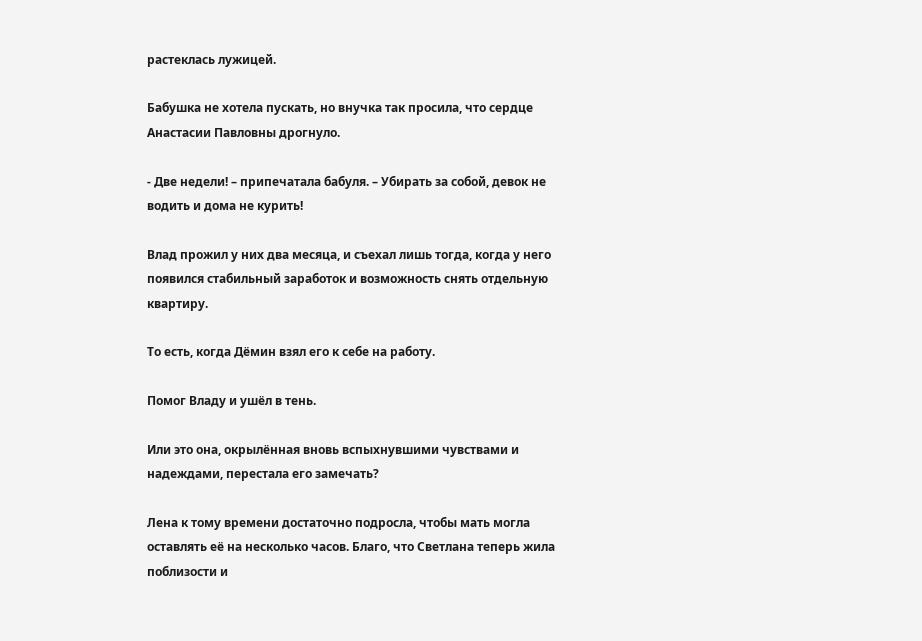растеклась лужицей.

Бабушка не хотела пускать, но внучка так просила, что сердце Анастасии Павловны дрогнуло.

- Две недели! – припечатала бабуля. – Убирать за собой, девок не водить и дома не курить!

Влад прожил у них два месяца, и съехал лишь тогда, когда у него появился стабильный заработок и возможность снять отдельную квартиру.

То есть, когда Дёмин взял его к себе на работу.

Помог Владу и ушёл в тень.

Или это она, окрылённая вновь вспыхнувшими чувствами и надеждами, перестала его замечать?

Лена к тому времени достаточно подросла, чтобы мать могла оставлять её на несколько часов. Благо, что Светлана теперь жила поблизости и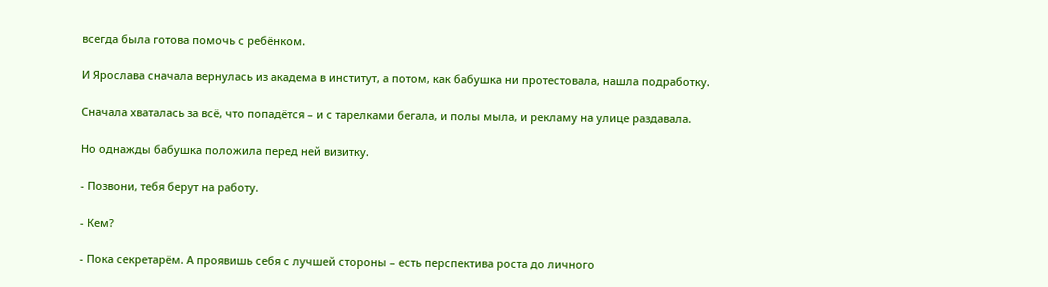всегда была готова помочь с ребёнком.

И Ярослава сначала вернулась из академа в институт, а потом, как бабушка ни протестовала, нашла подработку.

Сначала хваталась за всё, что попадётся – и с тарелками бегала, и полы мыла, и рекламу на улице раздавала.

Но однажды бабушка положила перед ней визитку.

- Позвони, тебя берут на работу.

- Кем?

- Пока секретарём. А проявишь себя с лучшей стороны – есть перспектива роста до личного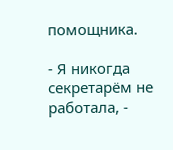помощника.

- Я никогда секретарём не работала, -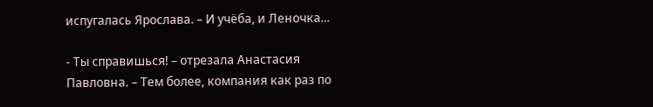испугалась Ярослава. – И учёба, и Леночка...

- Ты справишься! – отрезала Анастасия Павловна. – Тем более, компания как раз по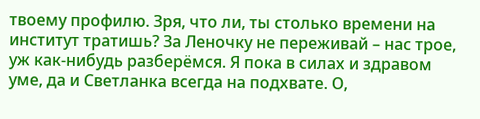твоему профилю. Зря, что ли, ты столько времени на институт тратишь? За Леночку не переживай – нас трое, уж как-нибудь разберёмся. Я пока в силах и здравом уме, да и Светланка всегда на подхвате. О,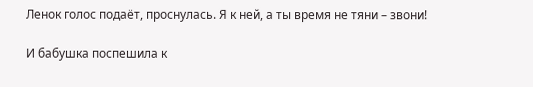Ленок голос подаёт, проснулась. Я к ней, а ты время не тяни – звони!

И бабушка поспешила к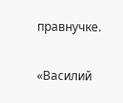правнучке.

«Василий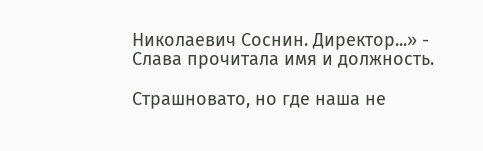Николаевич Соснин. Директор...» - Слава прочитала имя и должность.

Страшновато, но где наша не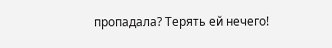пропадала? Терять ей нечего!